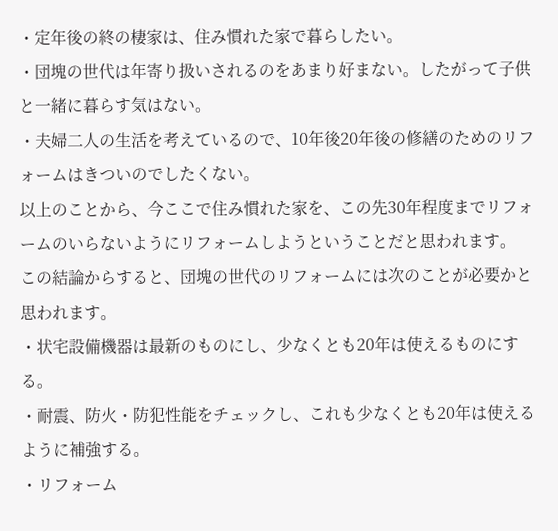・定年後の終の棲家は、住み慣れた家で暮らしたい。
・団塊の世代は年寄り扱いされるのをあまり好まない。したがって子供と一緒に暮らす気はない。
・夫婦二人の生活を考えているので、10年後20年後の修繕のためのリフォームはきついのでしたくない。
以上のことから、今ここで住み慣れた家を、この先30年程度までリフォームのいらないようにリフォームしようということだと思われます。
この結論からすると、団塊の世代のリフォームには次のことが必要かと思われます。
・状宅設備機器は最新のものにし、少なくとも20年は使えるものにする。
・耐震、防火・防犯性能をチェックし、これも少なくとも20年は使えるように補強する。
・リフォーム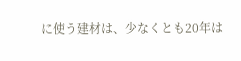に使う建材は、少なくとも20年は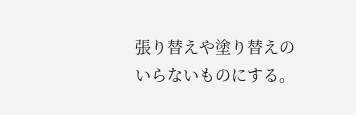張り替えや塗り替えのいらないものにする。